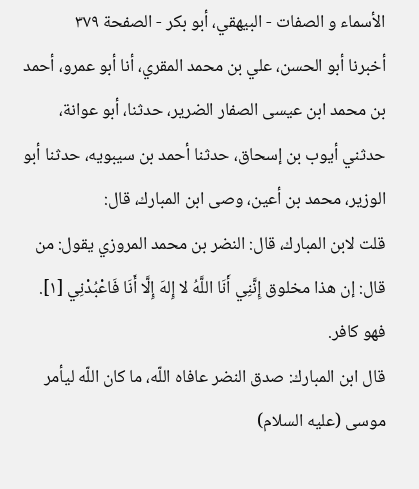الأسماء و الصفات - البيهقي، أبو بكر - الصفحة ٣٧٩
أخبرنا أبو الحسن، علي بن محمد المقري، أنا أبو عمرو، أحمد بن محمد ابن عيسى الصفار الضرير، حدثنا، أبو عوانة، حدثني أيوب بن إسحاق، حدثنا أحمد بن سيبويه، حدثنا أبو الوزير، محمد بن أعين، وصى ابن المبارك، قال:
قلت لابن المبارك، قال: النضر بن محمد المروزي يقول: من قال: إن هذا مخلوق إِنَّنِي أَنَا اللَّهُ لا إِلهَ إِلَّا أَنَا فَاعْبُدْنِي [١].
فهو كافر.
قال ابن المبارك: صدق النضر عافاه اللّه، ما كان اللّه ليأمر موسى (عليه السلام)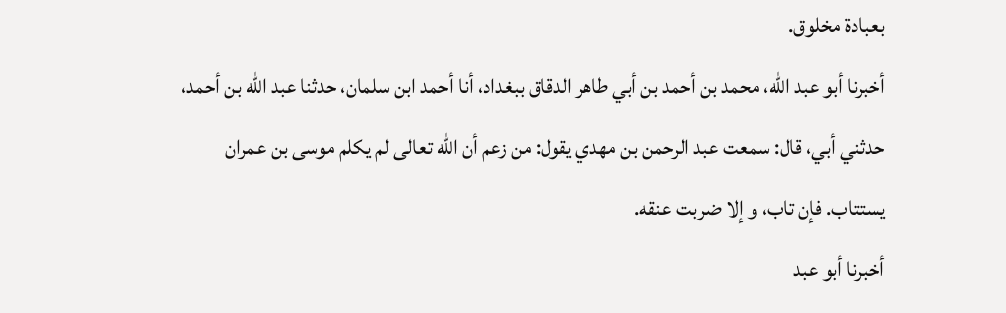بعبادة مخلوق.
أخبرنا أبو عبد اللّه، محمد بن أحمد بن أبي طاهر الدقاق ببغداد، أنا أحمد ابن سلمان، حدثنا عبد اللّه بن أحمد، حدثني أبي، قال: سمعت عبد الرحمن بن مهدي يقول: من زعم أن اللّه تعالى لم يكلم موسى بن عمران يستتاب. فإن تاب، و إلا ضربت عنقه.
أخبرنا أبو عبد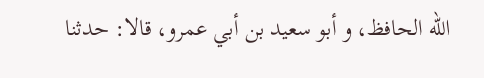اللّه الحافظ، و أبو سعيد بن أبي عمرو، قالا: حدثنا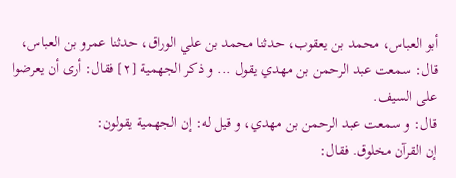أبو العباس، محمد بن يعقوب، حدثنا محمد بن علي الوراق، حدثنا عمرو بن العباس، قال: سمعت عبد الرحمن بن مهدي يقول ... و ذكر الجهمية [٢] فقال: أرى أن يعرضوا على السيف.
قال: و سمعت عبد الرحمن بن مهدي، و قيل له: إن الجهمية يقولون:
إن القرآن مخلوق. فقال: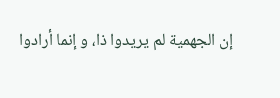إن الجهمية لم يريدوا ذا، و إنما أرادوا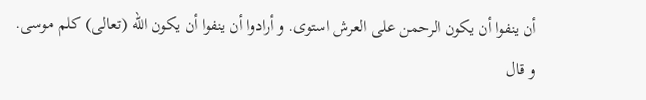أن ينفوا أن يكون الرحمن على العرش استوى. و أرادوا أن ينفوا أن يكون اللّه (تعالى) كلم موسى. و قال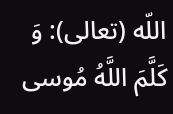اللّه (تعالى): وَ كَلَّمَ اللَّهُ مُوسى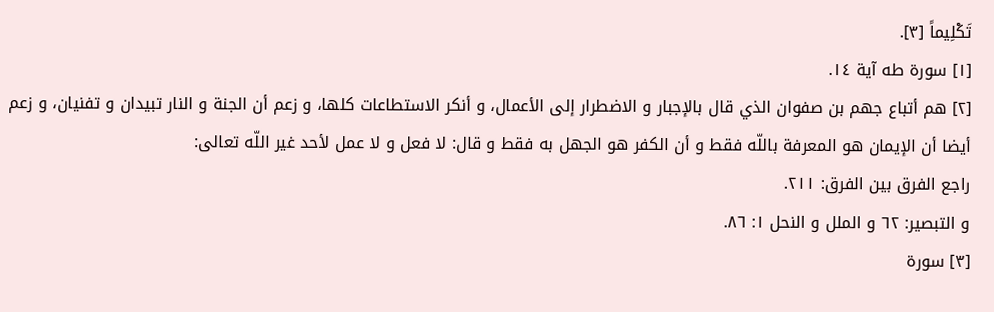تَكْلِيماً [٣].
[١] سورة طه آية ١٤.
[٢] هم أتباع جهم بن صفوان الذي قال بالإجبار و الاضطرار إلى الأعمال، و أنكر الاستطاعات كلها، و زعم أن الجنة و النار تبيدان و تفنيان، و زعم أيضا أن الإيمان هو المعرفة باللّه فقط و أن الكفر هو الجهل به فقط و قال: لا فعل و لا عمل لأحد غير اللّه تعالى:
راجع الفرق بين الفرق: ٢١١.
و التبصير: ٦٢ و الملل و النحل ١: ٨٦.
[٣] سورة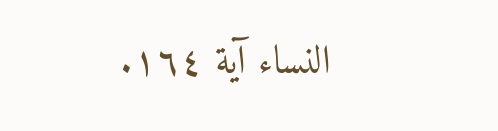النساء آية ١٦٤.